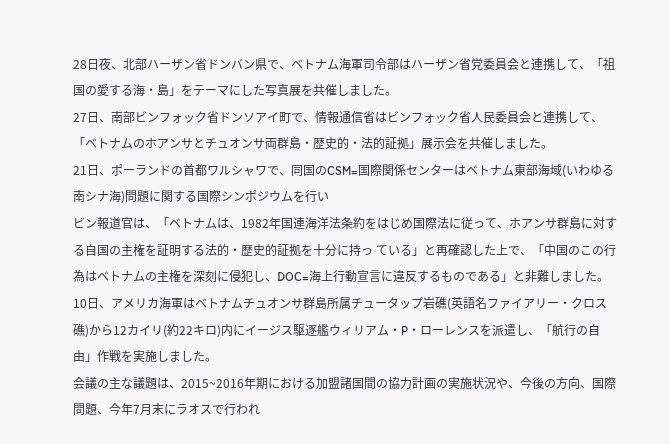28日夜、北部ハーザン省ドンバン県で、ベトナム海軍司令部はハーザン省党委員会と連携して、「祖国の愛する海・島」をテーマにした写真展を共催しました。
27日、南部ビンフォック省ドンソアイ町で、情報通信省はビンフォック省人民委員会と連携して、「ベトナムのホアンサとチュオンサ両群島・歴史的・法的証拠」展示会を共催しました。
21日、ポーランドの首都ワルシャワで、同国のCSM=国際関係センターはベトナム東部海域(いわゆる南シナ海)問題に関する国際シンポジウムを行い
ビン報道官は、「ベトナムは、1982年国連海洋法条約をはじめ国際法に従って、ホアンサ群島に対する自国の主権を証明する法的・歴史的証拠を十分に持っ ている」と再確認した上で、「中国のこの行為はベトナムの主権を深刻に侵犯し、DOC=海上行動宣言に違反するものである」と非難しました。
10日、アメリカ海軍はベトナムチュオンサ群島所属チュータップ岩礁(英語名ファイアリー・クロス礁)から12カイリ(約22キロ)内にイージス駆逐艦ウィリアム・P・ローレンスを派遣し、「航行の自由」作戦を実施しました。
会議の主な議題は、2015~2016年期における加盟諸国間の協力計画の実施状況や、今後の方向、国際問題、今年7月末にラオスで行われ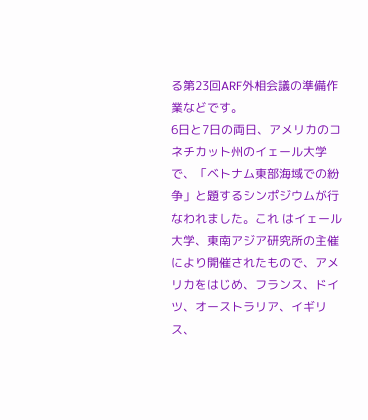る第23回ARF外相会議の準備作業などです。
6日と7日の両日、アメリカのコネチカット州のイェール大学で、「ベトナム東部海域での紛争」と題するシンポジウムが行なわれました。これ はイェール大学、東南アジア研究所の主催により開催されたもので、アメリカをはじめ、フランス、ドイツ、オーストラリア、イギリス、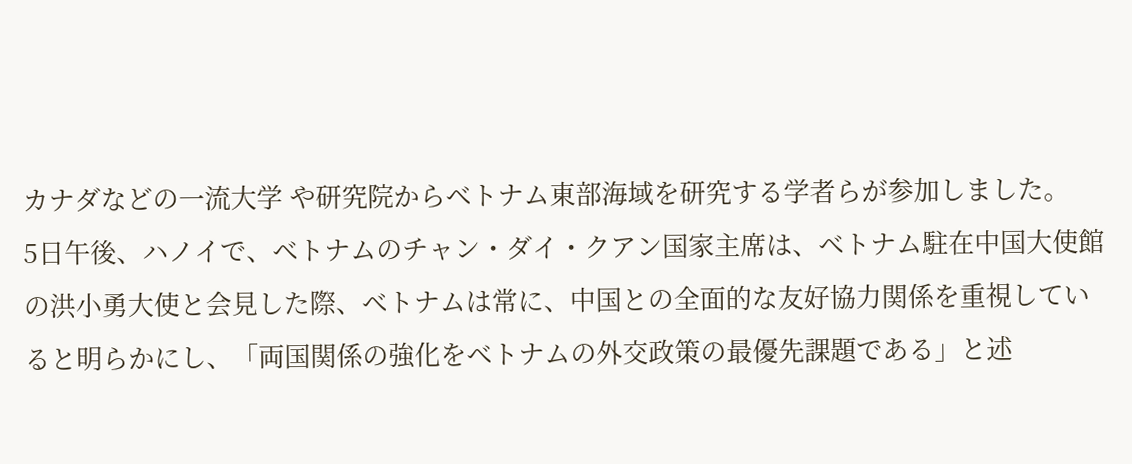カナダなどの一流大学 や研究院からベトナム東部海域を研究する学者らが参加しました。
5日午後、ハノイで、ベトナムのチャン・ダイ・クアン国家主席は、ベトナム駐在中国大使館の洪小勇大使と会見した際、ベトナムは常に、中国との全面的な友好協力関係を重視していると明らかにし、「両国関係の強化をベトナムの外交政策の最優先課題である」と述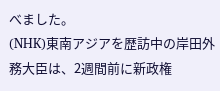べました。
(NHK)東南アジアを歴訪中の岸田外務大臣は、2週間前に新政権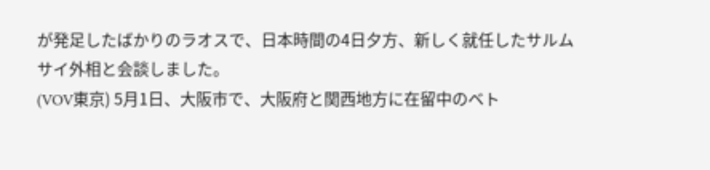が発足したばかりのラオスで、日本時間の4日夕方、新しく就任したサルムサイ外相と会談しました。
(VOV東京) 5月1日、大阪市で、大阪府と関西地方に在留中のベト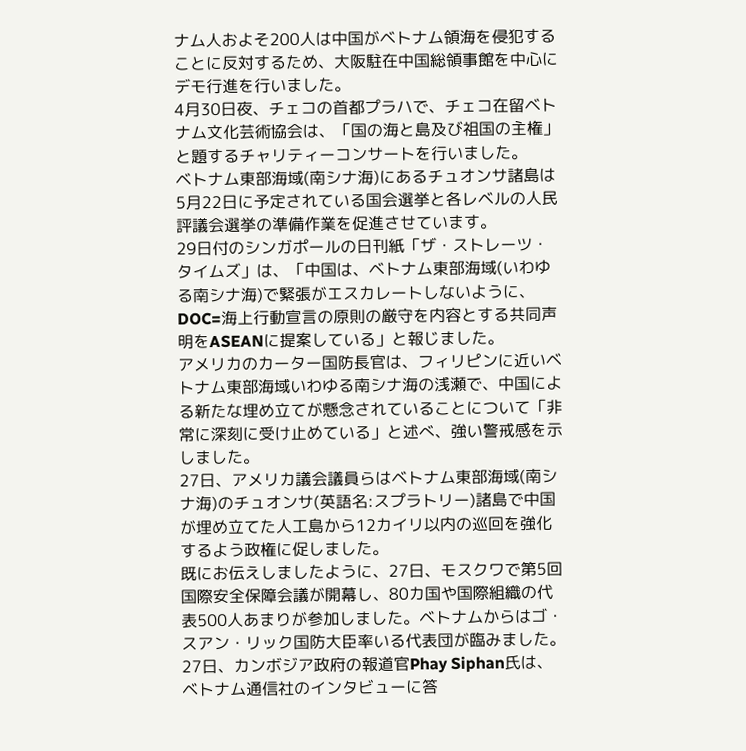ナム人およそ200人は中国がベトナム領海を侵犯することに反対するため、大阪駐在中国総領事館を中心にデモ行進を行いました。
4月30日夜、チェコの首都プラハで、チェコ在留ベトナム文化芸術協会は、「国の海と島及び祖国の主権」と題するチャリティーコンサートを行いました。
ベトナム東部海域(南シナ海)にあるチュオンサ諸島は5月22日に予定されている国会選挙と各レベルの人民評議会選挙の準備作業を促進させています。
29日付のシンガポールの日刊紙「ザ・ストレーツ・タイムズ」は、「中国は、ベトナム東部海域(いわゆる南シナ海)で緊張がエスカレートしないように、DOC=海上行動宣言の原則の厳守を内容とする共同声明をASEANに提案している」と報じました。
アメリカのカーター国防長官は、フィリピンに近いベトナム東部海域いわゆる南シナ海の浅瀬で、中国による新たな埋め立てが懸念されていることについて「非常に深刻に受け止めている」と述べ、強い警戒感を示しました。
27日、アメリカ議会議員らはベトナム東部海域(南シナ海)のチュオンサ(英語名:スプラトリー)諸島で中国が埋め立てた人工島から12カイリ以内の巡回を強化するよう政権に促しました。
既にお伝えしましたように、27日、モスクワで第5回国際安全保障会議が開幕し、80カ国や国際組織の代表500人あまりが参加しました。ベトナムからはゴ・スアン・リック国防大臣率いる代表団が臨みました。
27日、カンボジア政府の報道官Phay Siphan氏は、ベトナム通信社のインタビューに答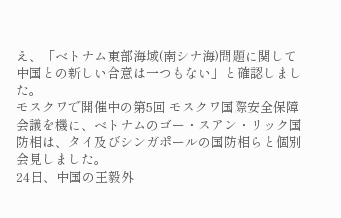え、「ベトナム東部海域(南シナ海)問題に関して中国との新しい合意は一つもない」と確認しました。
モスクワで開催中の第5回 モスクワ国際安全保障会議を機に、ベトナムのゴー・スアン・リック国防相は、タイ及びシンガポールの国防相らと個別会見しました。
24日、中国の王毅外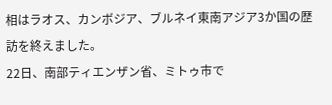相はラオス、カンボジア、ブルネイ東南アジア3か国の歴訪を終えました。
22日、南部ティエンザン省、ミトゥ市で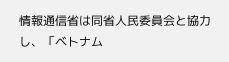情報通信省は同省人民委員会と協力し、「ベトナム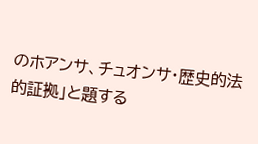のホアンサ、チュオンサ・歴史的法的証拠」と題する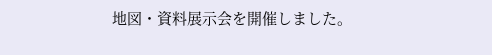地図・資料展示会を開催しました。